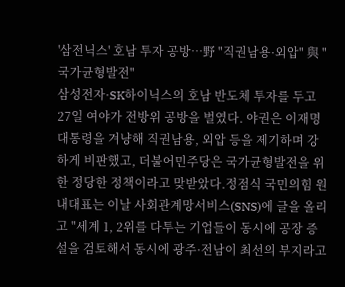'삼전닉스' 호남 투자 공방…野 "직권남용·외압" 與 "국가균형발전"
삼성전자·SK하이닉스의 호남 반도체 투자를 두고 27일 여야가 전방위 공방을 벌였다. 야권은 이재명 대통령을 겨냥해 직권남용, 외압 등을 제기하며 강하게 비판했고, 더불어민주당은 국가균형발전을 위한 정당한 정책이라고 맞받았다.정점식 국민의힘 원내대표는 이날 사회관계망서비스(SNS)에 글을 올리고 "세계 1, 2위를 다투는 기업들이 동시에 공장 증설을 검토해서 동시에 광주·전남이 최선의 부지라고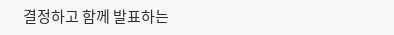결정하고 함께 발표하는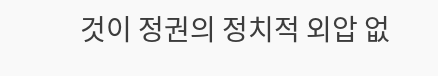것이 정권의 정치적 외압 없